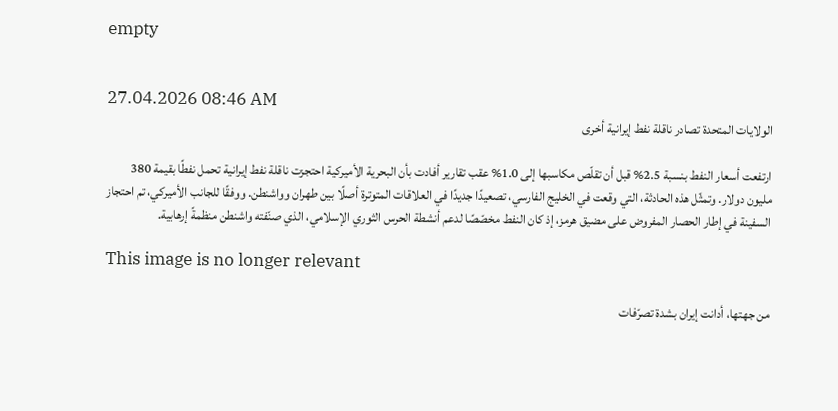empty


27.04.2026 08:46 AM
الولايات المتحدة تصادر ناقلة نفط إيرانية أخرى

ارتفعت أسعار النفط بنسبة 2.5% قبل أن تقلّص مكاسبها إلى 1.0% عقب تقارير أفادت بأن البحرية الأميركية احتجزت ناقلة نفط إيرانية تحمل نفطًا بقيمة 380 مليون دولار. وتمثّل هذه الحادثة، التي وقعت في الخليج الفارسي، تصعيدًا جديدًا في العلاقات المتوترة أصلًا بين طهران وواشنطن. ووفقًا للجانب الأميركي، تم احتجاز السفينة في إطار الحصار المفروض على مضيق هرمز، إذ كان النفط مخصّصًا لدعم أنشطة الحرس الثوري الإسلامي، الذي صنّفته واشنطن منظمةً إرهابية.

This image is no longer relevant

من جهتها، أدانت إيران بشدة تصرّفات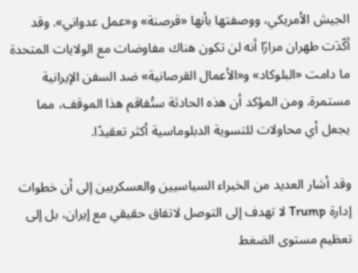الجيش الأمريكي، ووصفتها بأنها «قرصنة» و«عمل عدواني». وقد أكّدَت طهران مرارًا أنه لن تكون هناك مفاوضات مع الولايات المتحدة ما دامت «البلوكاد» و«الأعمال القرصانية» ضد السفن الإيرانية مستمرة. ومن المؤكد أن هذه الحادثة ستُفاقم هذا الموقف، مما يجعل أي محاولات للتسوية الدبلوماسية أكثر تعقيدًا.

وقد أشار العديد من الخبراء السياسيين والعسكريين إلى أن خطوات إدارة Trump لا تهدف إلى التوصل لاتفاق حقيقي مع إيران، بل إلى تعظيم مستوى الضغط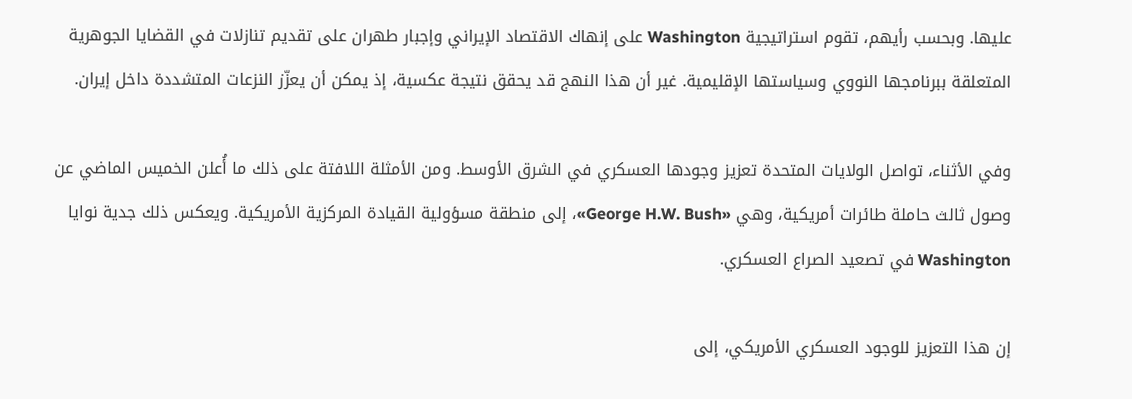عليها. وبحسب رأيهم، تقوم استراتيجية Washington على إنهاك الاقتصاد الإيراني وإجبار طهران على تقديم تنازلات في القضايا الجوهرية المتعلقة ببرنامجها النووي وسياستها الإقليمية. غير أن هذا النهج قد يحقق نتيجة عكسية، إذ يمكن أن يعزّز النزعات المتشددة داخل إيران.

وفي الأثناء، تواصل الولايات المتحدة تعزيز وجودها العسكري في الشرق الأوسط. ومن الأمثلة اللافتة على ذلك ما أُعلن الخميس الماضي عن وصول ثالث حاملة طائرات أمريكية، وهي «George H.W. Bush»، إلى منطقة مسؤولية القيادة المركزية الأمريكية. ويعكس ذلك جدية نوايا Washington في تصعيد الصراع العسكري.

إن هذا التعزيز للوجود العسكري الأمريكي، إلى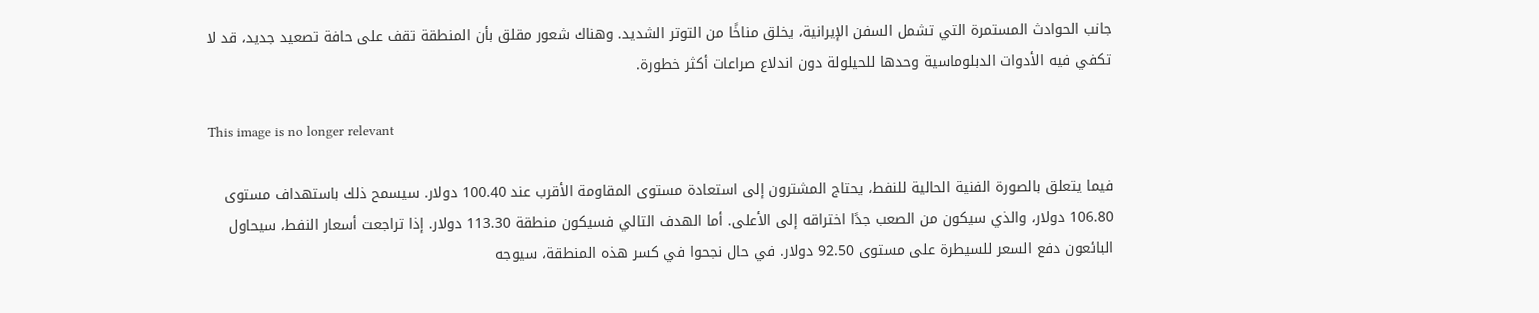جانب الحوادث المستمرة التي تشمل السفن الإيرانية، يخلق مناخًا من التوتر الشديد. وهناك شعور مقلق بأن المنطقة تقف على حافة تصعيد جديد، قد لا تكفي فيه الأدوات الدبلوماسية وحدها للحيلولة دون اندلاع صراعات أكثر خطورة.

This image is no longer relevant

فيما يتعلق بالصورة الفنية الحالية للنفط، يحتاج المشترون إلى استعادة مستوى المقاومة الأقرب عند 100.40 دولار. سيسمح ذلك باستهداف مستوى 106.80 دولار، والذي سيكون من الصعب جدًا اختراقه إلى الأعلى. أما الهدف التالي فسيكون منطقة 113.30 دولار. إذا تراجعت أسعار النفط، سيحاول البائعون دفع السعر للسيطرة على مستوى 92.50 دولار. في حال نجحوا في كسر هذه المنطقة، سيوجه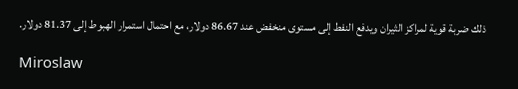ذلك ضربة قوية لمراكز الثيران ويدفع النفط إلى مستوى منخفض عند 86.67 دولار، مع احتمال استمرار الهبوط إلى 81.37 دولار.

Miroslaw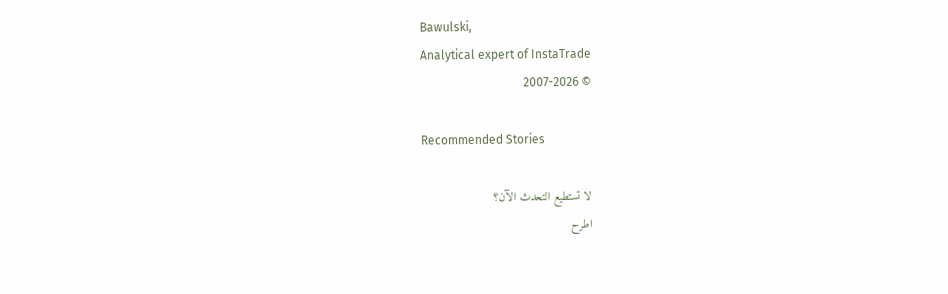Bawulski,
Analytical expert of InstaTrade
© 2007-2026

Recommended Stories

لا تستطيع التحدث الآن؟
اطرح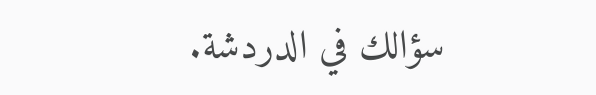سؤالك في الدردشة.